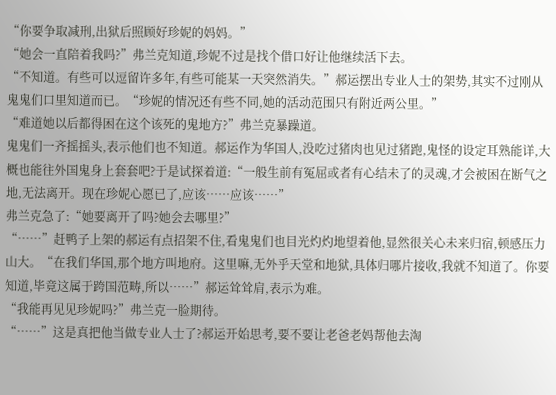“你要争取减刑,出狱后照顾好珍妮的妈妈。”
“她会一直陪着我吗?”弗兰克知道,珍妮不过是找个借口好让他继续活下去。
“不知道。有些可以逗留许多年,有些可能某一天突然消失。”郝运摆出专业人士的架势,其实不过刚从鬼鬼们口里知道而已。“珍妮的情况还有些不同,她的活动范围只有附近两公里。”
“难道她以后都得困在这个该死的鬼地方?”弗兰克暴躁道。
鬼鬼们一齐摇摇头,表示他们也不知道。郝运作为华国人,没吃过猪肉也见过猪跑,鬼怪的设定耳熟能详,大概也能往外国鬼身上套套吧?于是试探着道:“一般生前有冤屈或者有心结未了的灵魂,才会被困在断气之地,无法离开。现在珍妮心愿已了,应该……应该……”
弗兰克急了:“她要离开了吗?她会去哪里?”
“……”赶鸭子上架的郝运有点招架不住,看鬼鬼们也目光灼灼地望着他,显然很关心未来归宿,顿感压力山大。“在我们华国,那个地方叫地府。这里嘛,无外乎天堂和地狱,具体归哪片接收,我就不知道了。你要知道,毕竟这属于跨国范畴,所以……”郝运耸耸肩,表示为难。
“我能再见见珍妮吗?”弗兰克一脸期待。
“……”这是真把他当做专业人士了?郝运开始思考,要不要让老爸老妈帮他去淘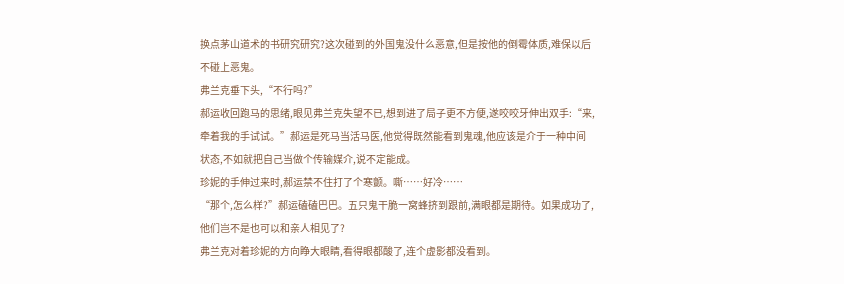换点茅山道术的书研究研究?这次碰到的外国鬼没什么恶意,但是按他的倒霉体质,难保以后不碰上恶鬼。
弗兰克垂下头,“不行吗?”
郝运收回跑马的思绪,眼见弗兰克失望不已,想到进了局子更不方便,遂咬咬牙伸出双手:“来,牵着我的手试试。”郝运是死马当活马医,他觉得既然能看到鬼魂,他应该是介于一种中间状态,不如就把自己当做个传输媒介,说不定能成。
珍妮的手伸过来时,郝运禁不住打了个寒颤。嘶……好冷……
“那个,怎么样?”郝运磕磕巴巴。五只鬼干脆一窝蜂挤到跟前,满眼都是期待。如果成功了,他们岂不是也可以和亲人相见了?
弗兰克对着珍妮的方向睁大眼睛,看得眼都酸了,连个虚影都没看到。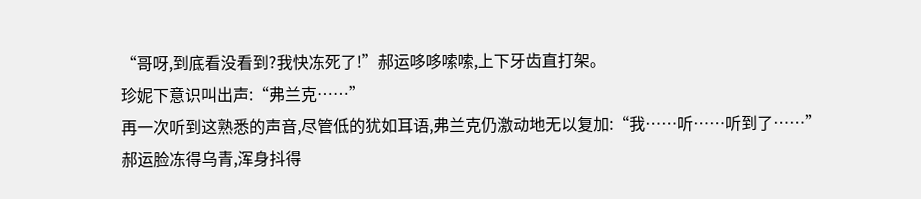“哥呀,到底看没看到?我快冻死了!”郝运哆哆嗦嗦,上下牙齿直打架。
珍妮下意识叫出声:“弗兰克……”
再一次听到这熟悉的声音,尽管低的犹如耳语,弗兰克仍激动地无以复加:“我……听……听到了……”
郝运脸冻得乌青,浑身抖得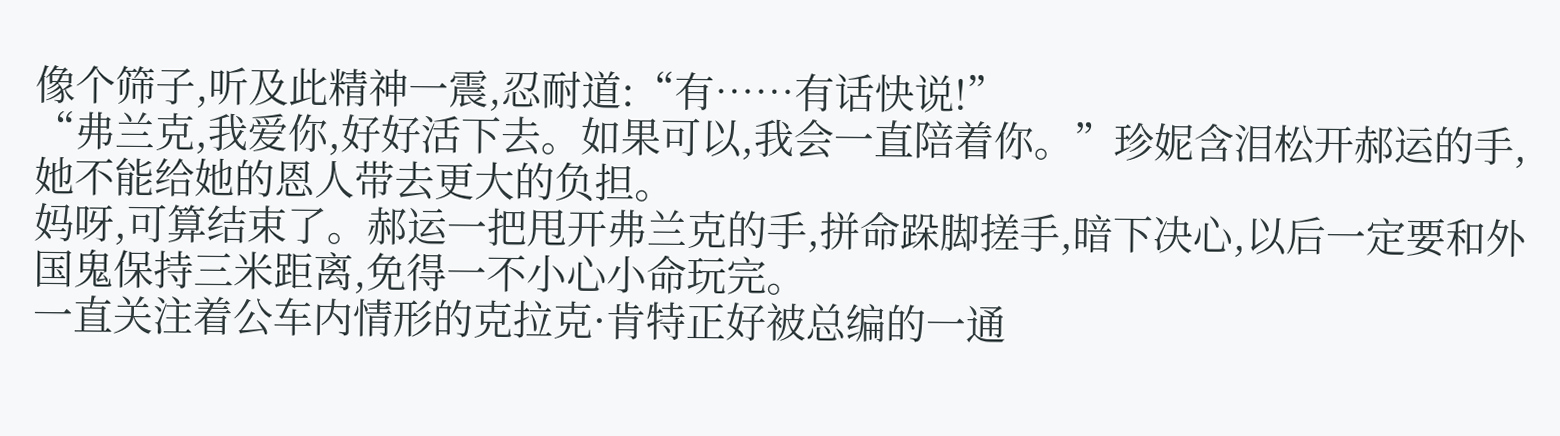像个筛子,听及此精神一震,忍耐道:“有……有话快说!”
“弗兰克,我爱你,好好活下去。如果可以,我会一直陪着你。”珍妮含泪松开郝运的手,她不能给她的恩人带去更大的负担。
妈呀,可算结束了。郝运一把甩开弗兰克的手,拼命跺脚搓手,暗下决心,以后一定要和外国鬼保持三米距离,免得一不小心小命玩完。
一直关注着公车内情形的克拉克·肯特正好被总编的一通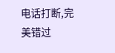电话打断,完美错过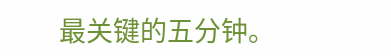最关键的五分钟。